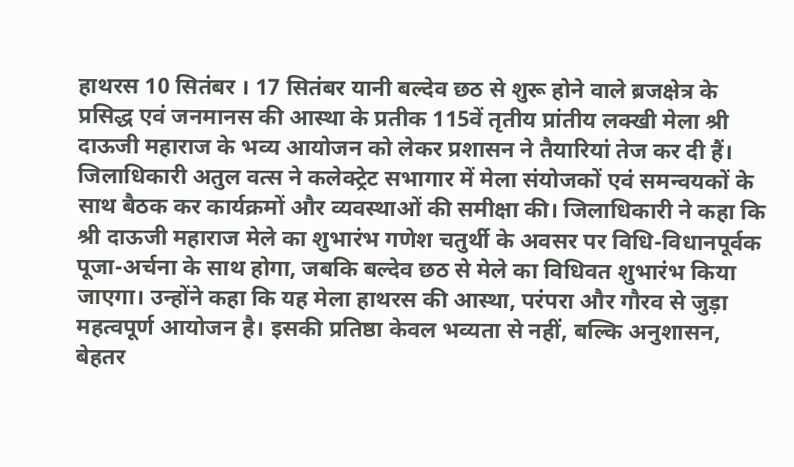हाथरस 10 सितंबर । 17 सितंबर यानी बल्देव छठ से शुरू होने वाले ब्रजक्षेत्र के प्रसिद्ध एवं जनमानस की आस्था के प्रतीक 115वें तृतीय प्रांतीय लक्खी मेला श्री दाऊजी महाराज के भव्य आयोजन को लेकर प्रशासन ने तैयारियां तेज कर दी हैं। जिलाधिकारी अतुल वत्स ने कलेक्ट्रेट सभागार में मेला संयोजकों एवं समन्वयकों के साथ बैठक कर कार्यक्रमों और व्यवस्थाओं की समीक्षा की। जिलाधिकारी ने कहा कि श्री दाऊजी महाराज मेले का शुभारंभ गणेश चतुर्थी के अवसर पर विधि-विधानपूर्वक पूजा-अर्चना के साथ होगा, जबकि बल्देव छठ से मेले का विधिवत शुभारंभ किया जाएगा। उन्होंने कहा कि यह मेला हाथरस की आस्था, परंपरा और गौरव से जुड़ा महत्वपूर्ण आयोजन है। इसकी प्रतिष्ठा केवल भव्यता से नहीं, बल्कि अनुशासन, बेहतर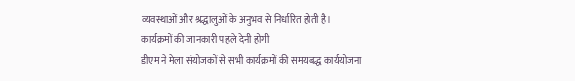व्यवस्थाओं और श्रद्धालुओं के अनुभव से निर्धारित होती है।
कार्यक्रमों की जानकारी पहले देनी होगी
डीएम ने मेला संयोजकों से सभी कार्यक्रमों की समयबद्ध कार्ययोजना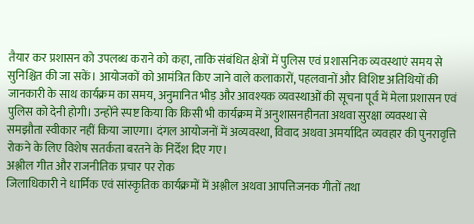तैयार कर प्रशासन को उपलब्ध कराने को कहा, ताकि संबंधित क्षेत्रों में पुलिस एवं प्रशासनिक व्यवस्थाएं समय से सुनिश्चित की जा सकें। आयोजकों को आमंत्रित किए जाने वाले कलाकारों, पहलवानों और विशिष्ट अतिथियों की जानकारी के साथ कार्यक्रम का समय, अनुमानित भीड़ और आवश्यक व्यवस्थाओं की सूचना पूर्व में मेला प्रशासन एवं पुलिस को देनी होगी। उन्होंने स्पष्ट किया कि किसी भी कार्यक्रम में अनुशासनहीनता अथवा सुरक्षा व्यवस्था से समझौता स्वीकार नहीं किया जाएगा। दंगल आयोजनों में अव्यवस्था, विवाद अथवा अमर्यादित व्यवहार की पुनरावृत्ति रोकने के लिए विशेष सतर्कता बरतने के निर्देश दिए गए।
अश्लील गीत और राजनीतिक प्रचार पर रोक
जिलाधिकारी ने धार्मिक एवं सांस्कृतिक कार्यक्रमों में अश्लील अथवा आपत्तिजनक गीतों तथा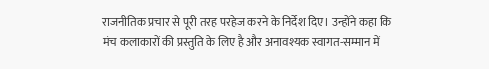राजनीतिक प्रचार से पूरी तरह परहेज करने के निर्देश दिए। उन्होंने कहा कि मंच कलाकारों की प्रस्तुति के लिए है और अनावश्यक स्वागत-सम्मान में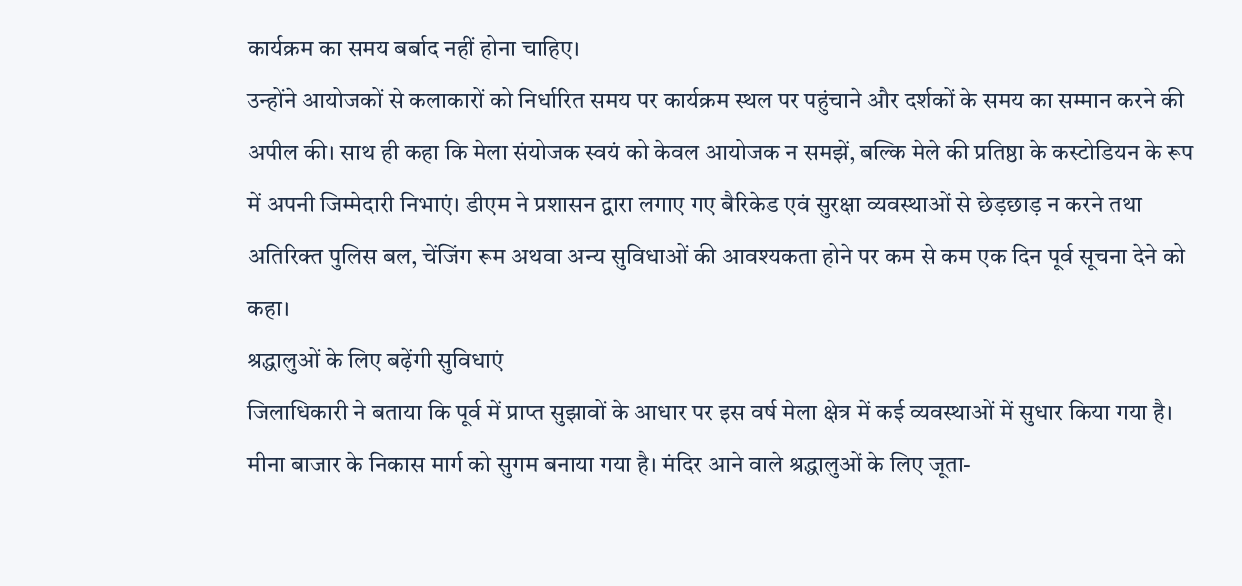कार्यक्रम का समय बर्बाद नहीं होना चाहिए।
उन्होंने आयोजकों से कलाकारों को निर्धारित समय पर कार्यक्रम स्थल पर पहुंचाने और दर्शकों के समय का सम्मान करने की अपील की। साथ ही कहा कि मेला संयोजक स्वयं को केवल आयोजक न समझें, बल्कि मेले की प्रतिष्ठा के कस्टोडियन के रूप में अपनी जिम्मेदारी निभाएं। डीएम ने प्रशासन द्वारा लगाए गए बैरिकेड एवं सुरक्षा व्यवस्थाओं से छेड़छाड़ न करने तथा अतिरिक्त पुलिस बल, चेंजिंग रूम अथवा अन्य सुविधाओं की आवश्यकता होने पर कम से कम एक दिन पूर्व सूचना देने को कहा।
श्रद्धालुओं के लिए बढ़ेंगी सुविधाएं
जिलाधिकारी ने बताया कि पूर्व में प्राप्त सुझावों के आधार पर इस वर्ष मेला क्षेत्र में कई व्यवस्थाओं में सुधार किया गया है। मीना बाजार के निकास मार्ग को सुगम बनाया गया है। मंदिर आने वाले श्रद्धालुओं के लिए जूता-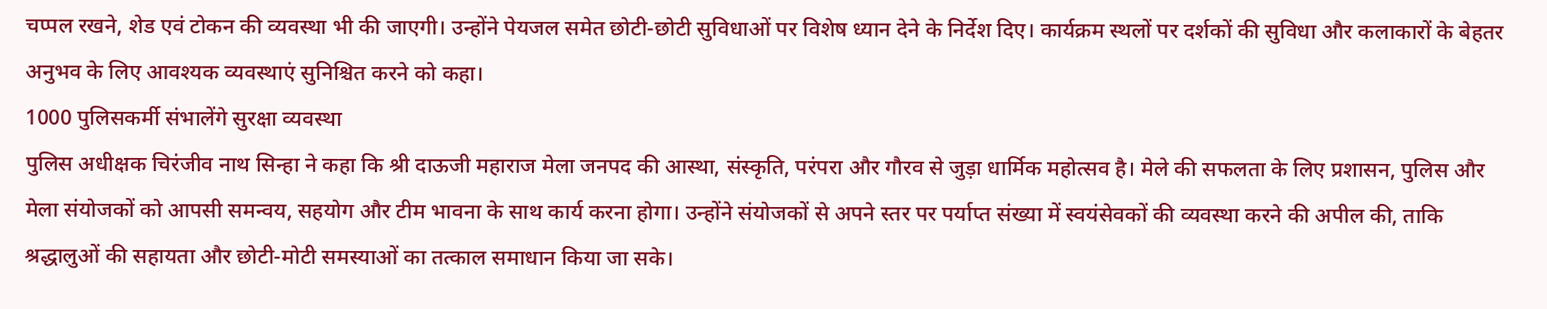चप्पल रखने, शेड एवं टोकन की व्यवस्था भी की जाएगी। उन्होंने पेयजल समेत छोटी-छोटी सुविधाओं पर विशेष ध्यान देने के निर्देश दिए। कार्यक्रम स्थलों पर दर्शकों की सुविधा और कलाकारों के बेहतर अनुभव के लिए आवश्यक व्यवस्थाएं सुनिश्चित करने को कहा।
1000 पुलिसकर्मी संभालेंगे सुरक्षा व्यवस्था
पुलिस अधीक्षक चिरंजीव नाथ सिन्हा ने कहा कि श्री दाऊजी महाराज मेला जनपद की आस्था, संस्कृति, परंपरा और गौरव से जुड़ा धार्मिक महोत्सव है। मेले की सफलता के लिए प्रशासन, पुलिस और मेला संयोजकों को आपसी समन्वय, सहयोग और टीम भावना के साथ कार्य करना होगा। उन्होंने संयोजकों से अपने स्तर पर पर्याप्त संख्या में स्वयंसेवकों की व्यवस्था करने की अपील की, ताकि श्रद्धालुओं की सहायता और छोटी-मोटी समस्याओं का तत्काल समाधान किया जा सके।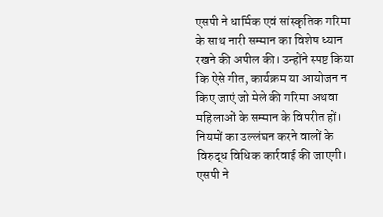एसपी ने धार्मिक एवं सांस्कृतिक गरिमा के साथ नारी सम्मान का विशेष ध्यान रखने की अपील की। उन्होंने स्पष्ट किया कि ऐसे गीत, कार्यक्रम या आयोजन न किए जाएं जो मेले की गरिमा अथवा महिलाओं के सम्मान के विपरीत हों। नियमों का उल्लंघन करने वालों के विरुद्ध विधिक कार्रवाई की जाएगी।
एसपी ने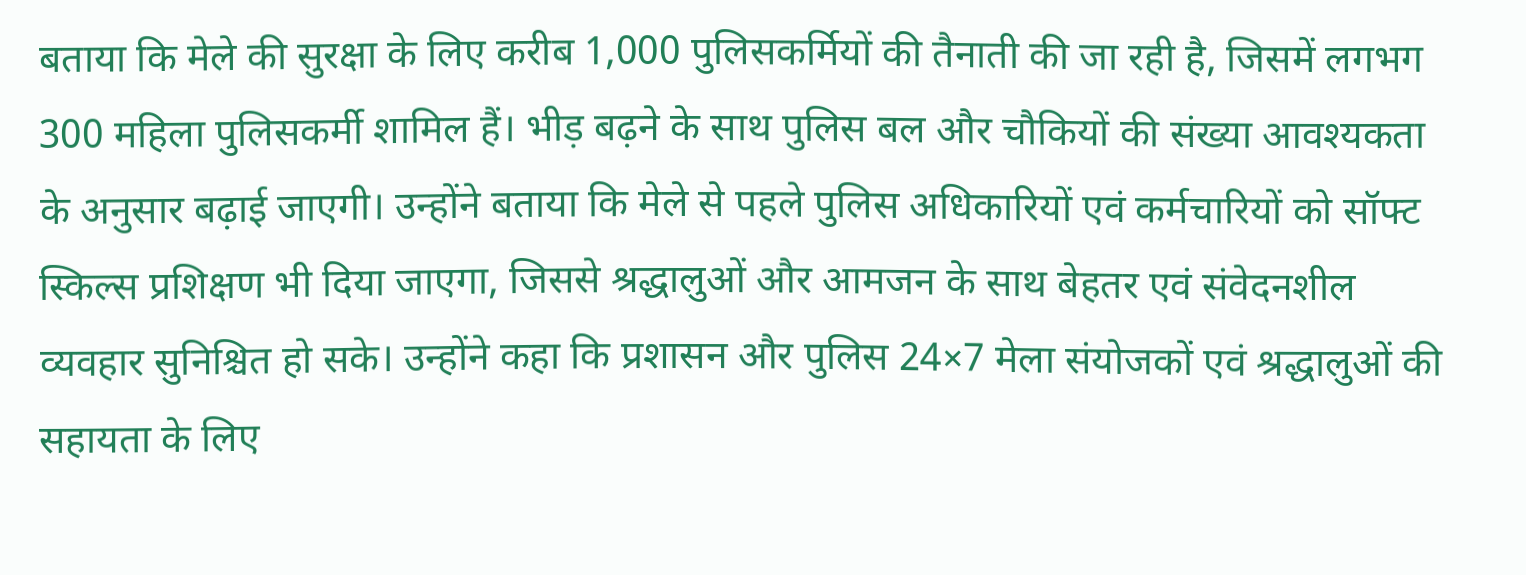बताया कि मेले की सुरक्षा के लिए करीब 1,000 पुलिसकर्मियों की तैनाती की जा रही है, जिसमें लगभग 300 महिला पुलिसकर्मी शामिल हैं। भीड़ बढ़ने के साथ पुलिस बल और चौकियों की संख्या आवश्यकता के अनुसार बढ़ाई जाएगी। उन्होंने बताया कि मेले से पहले पुलिस अधिकारियों एवं कर्मचारियों को सॉफ्ट स्किल्स प्रशिक्षण भी दिया जाएगा, जिससे श्रद्धालुओं और आमजन के साथ बेहतर एवं संवेदनशील व्यवहार सुनिश्चित हो सके। उन्होंने कहा कि प्रशासन और पुलिस 24×7 मेला संयोजकों एवं श्रद्धालुओं की सहायता के लिए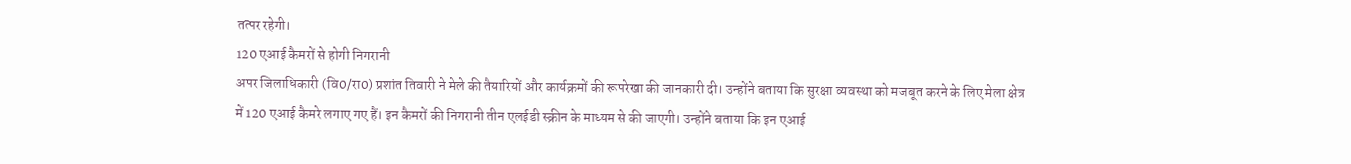तत्पर रहेगी।
120 एआई कैमरों से होगी निगरानी
अपर जिलाधिकारी (वि0/रा0) प्रशांत तिवारी ने मेले की तैयारियों और कार्यक्रमों की रूपरेखा की जानकारी दी। उन्होंने बताया कि सुरक्षा व्यवस्था को मजबूत करने के लिए मेला क्षेत्र में 120 एआई कैमरे लगाए गए हैं। इन कैमरों की निगरानी तीन एलईडी स्क्रीन के माध्यम से की जाएगी। उन्होंने बताया कि इन एआई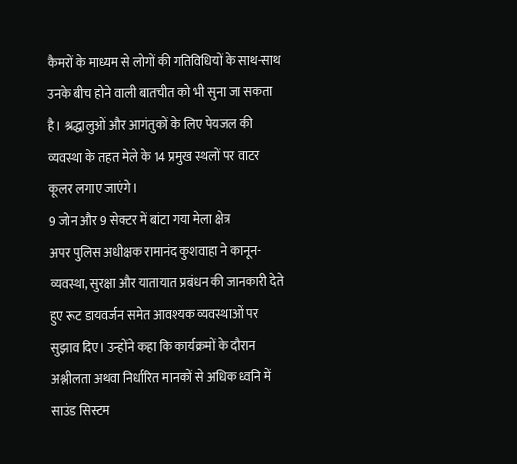कैमरों के माध्यम से लोगों की गतिविधियों के साथ-साथ उनके बीच होने वाली बातचीत को भी सुना जा सकता है। श्रद्धालुओं और आगंतुकों के लिए पेयजल की व्यवस्था के तहत मेले के 14 प्रमुख स्थलों पर वाटर कूलर लगाए जाएंगे।
9 जोन और 9 सेक्टर में बांटा गया मेला क्षेत्र
अपर पुलिस अधीक्षक रामानंद कुशवाहा ने कानून-व्यवस्था, सुरक्षा और यातायात प्रबंधन की जानकारी देते हुए रूट डायवर्जन समेत आवश्यक व्यवस्थाओं पर सुझाव दिए। उन्होंने कहा कि कार्यक्रमों के दौरान अश्लीलता अथवा निर्धारित मानकों से अधिक ध्वनि में साउंड सिस्टम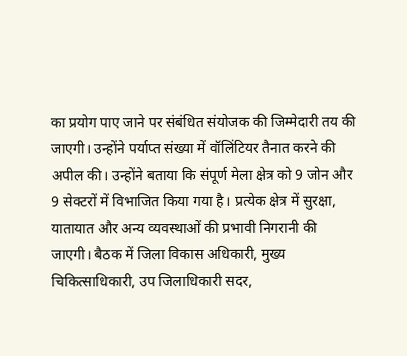का प्रयोग पाए जाने पर संबंधित संयोजक की जिम्मेदारी तय की जाएगी। उन्होंने पर्याप्त संख्या में वॉलिंटियर तैनात करने की अपील की। उन्होंने बताया कि संपूर्ण मेला क्षेत्र को 9 जोन और 9 सेक्टरों में विभाजित किया गया है। प्रत्येक क्षेत्र में सुरक्षा, यातायात और अन्य व्यवस्थाओं की प्रभावी निगरानी की जाएगी। बैठक में जिला विकास अधिकारी, मुख्य चिकित्साधिकारी, उप जिलाधिकारी सदर,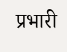प्रभारी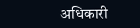अधिकारी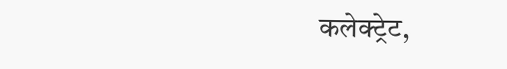कलेक्ट्रेट,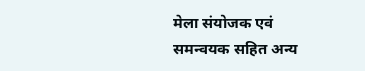मेला संयोजक एवं समन्वयक सहित अन्य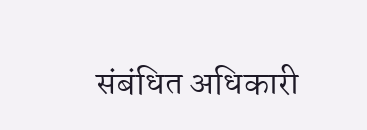संबंधित अधिकारी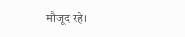मौजूद रहे।